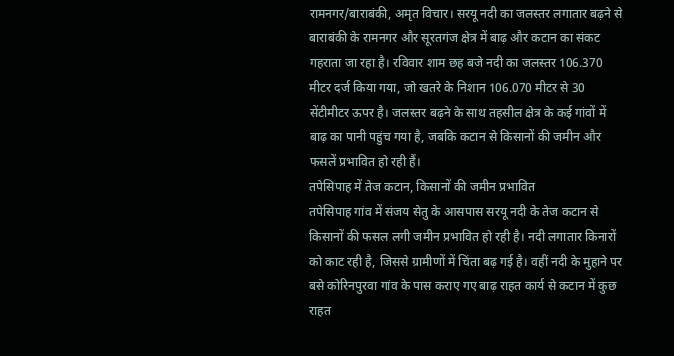रामनगर/बाराबंकी, अमृत विचार। सरयू नदी का जलस्तर लगातार बढ़ने से बाराबंकी के रामनगर और सूरतगंज क्षेत्र में बाढ़ और कटान का संकट गहराता जा रहा है। रविवार शाम छह बजे नदी का जलस्तर 106.370 मीटर दर्ज किया गया, जो खतरे के निशान 106.070 मीटर से 30 सेंटीमीटर ऊपर है। जलस्तर बढ़ने के साथ तहसील क्षेत्र के कई गांवों में बाढ़ का पानी पहुंच गया है, जबकि कटान से किसानों की जमीन और फसलें प्रभावित हो रही हैं।
तपेसिपाह में तेज कटान, किसानों की जमीन प्रभावित
तपेसिपाह गांव में संजय सेतु के आसपास सरयू नदी के तेज कटान से किसानों की फसल लगी जमीन प्रभावित हो रही है। नदी लगातार किनारों को काट रही है, जिससे ग्रामीणों में चिंता बढ़ गई है। वहीं नदी के मुहाने पर बसे कोरिनपुरवा गांव के पास कराए गए बाढ़ राहत कार्य से कटान में कुछ राहत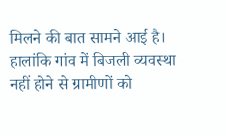मिलने की बात सामने आई है। हालांकि गांव में बिजली व्यवस्था नहीं होने से ग्रामीणों को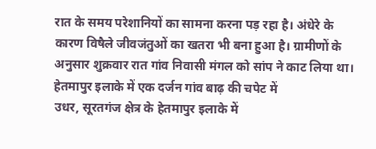रात के समय परेशानियों का सामना करना पड़ रहा है। अंधेरे के कारण विषैले जीवजंतुओं का खतरा भी बना हुआ है। ग्रामीणों के अनुसार शुक्रवार रात गांव निवासी मंगल को सांप ने काट लिया था।
हेतमापुर इलाके में एक दर्जन गांव बाढ़ की चपेट में
उधर, सूरतगंज क्षेत्र के हेतमापुर इलाके में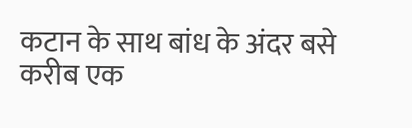कटान के साथ बांध के अंदर बसे करीब एक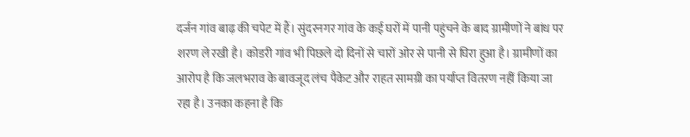दर्जन गांव बाढ़ की चपेट में हैं। सुंदरनगर गांव के कई घरों में पानी पहुंचने के बाद ग्रामीणों ने बांध पर शरण ले रखी है। कोडरी गांव भी पिछले दो दिनों से चारों ओर से पानी से घिरा हुआ है। ग्रामीणों का आरोप है कि जलभराव के बावजूद लंच पैकेट और राहत सामग्री का पर्याप्त वितरण नहीं किया जा रहा है। उनका कहना है कि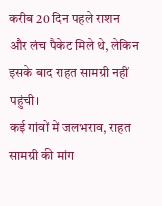करीब 20 दिन पहले राशन और लंच पैकेट मिले थे, लेकिन इसके बाद राहत सामग्री नहीं पहुंची।
कई गांवों में जलभराव, राहत सामग्री की मांग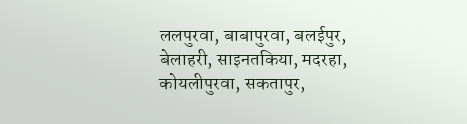ललपुरवा, बाबापुरवा, बलईपुर, बेलाहरी, साइनतकिया, मदरहा, कोयलीपुरवा, सकतापुर,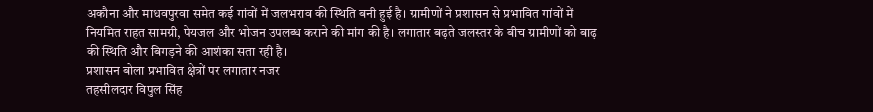अकौना और माधवपुरवा समेत कई गांवों में जलभराव की स्थिति बनी हुई है। ग्रामीणों ने प्रशासन से प्रभावित गांवों में नियमित राहत सामग्री, पेयजल और भोजन उपलब्ध कराने की मांग की है। लगातार बढ़ते जलस्तर के बीच ग्रामीणों को बाढ़ की स्थिति और बिगड़ने की आशंका सता रही है।
प्रशासन बोला प्रभावित क्षेत्रों पर लगातार नजर
तहसीलदार विपुल सिंह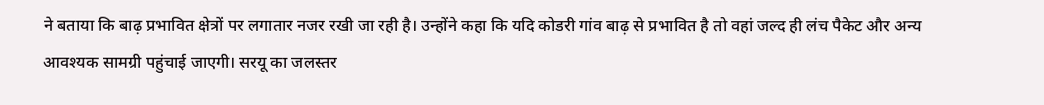ने बताया कि बाढ़ प्रभावित क्षेत्रों पर लगातार नजर रखी जा रही है। उन्होंने कहा कि यदि कोडरी गांव बाढ़ से प्रभावित है तो वहां जल्द ही लंच पैकेट और अन्य आवश्यक सामग्री पहुंचाई जाएगी। सरयू का जलस्तर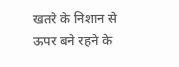खतरे के निशान से ऊपर बने रहने के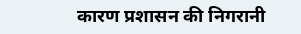कारण प्रशासन की निगरानी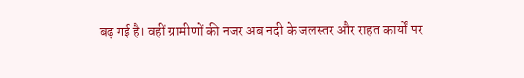बढ़ गई है। वहीं ग्रामीणों की नजर अब नदी के जलस्तर और राहत कार्यों पर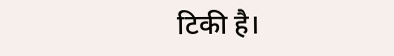टिकी है।